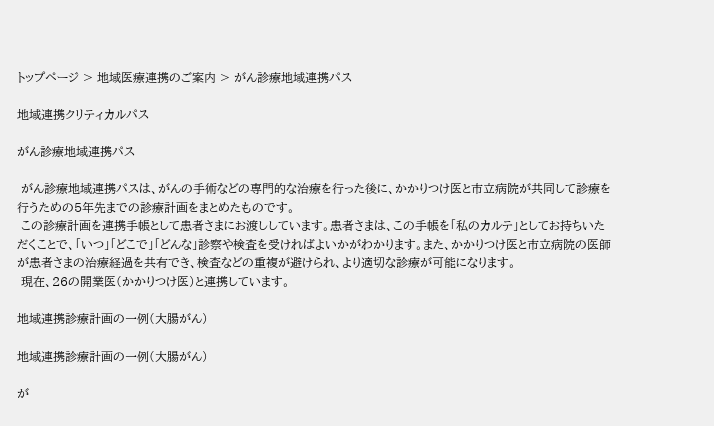トップページ > 地域医療連携のご案内 > がん診療地域連携パス

地域連携クリティカルパス

がん診療地域連携パス

 がん診療地域連携パスは、がんの手術などの専門的な治療を行った後に、かかりつけ医と市立病院が共同して診療を行うための5年先までの診療計画をまとめたものです。
 この診療計画を連携手帳として患者さまにお渡ししています。患者さまは、この手帳を「私のカルテ」としてお持ちいただくことで、「いつ」「どこで」「どんな」診察や検査を受ければよいかがわかります。また、かかりつけ医と市立病院の医師が患者さまの治療経過を共有でき、検査などの重複が避けられ、より適切な診療が可能になります。
 現在、26の開業医(かかりつけ医)と連携しています。

地域連携診療計画の一例(大腸がん)

地域連携診療計画の一例(大腸がん)

が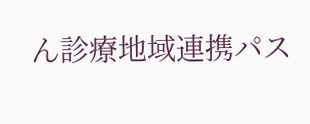ん診療地域連携パス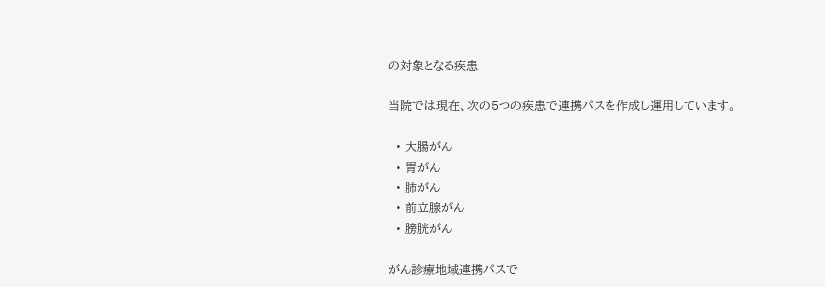の対象となる疾患

当院では現在、次の5つの疾患で連携パスを作成し運用しています。

  • 大腸がん
  • 胃がん
  • 肺がん
  • 前立腺がん
  • 膀胱がん

がん診療地域連携パスで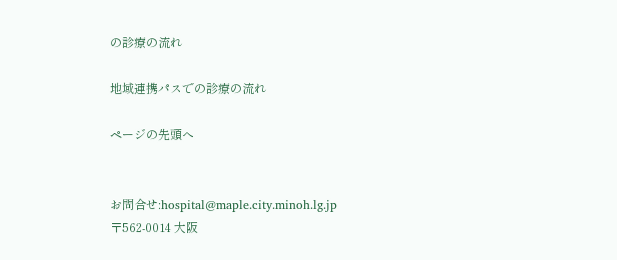の診療の流れ

地域連携パスでの診療の流れ

ページの先頭へ


お問合せ:hospital@maple.city.minoh.lg.jp
〒562-0014 大阪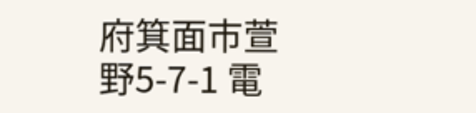府箕面市萱野5-7-1 電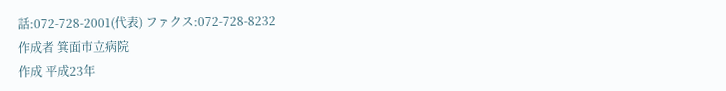話:072-728-2001(代表) ファクス:072-728-8232
作成者 箕面市立病院
作成 平成23年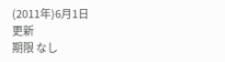(2011年)6月1日
更新
期限 なし